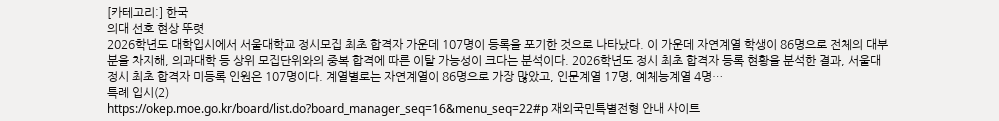[카테고리:] 한국
의대 선호 현상 뚜렷
2026학년도 대학입시에서 서울대학교 정시모집 최초 합격자 가운데 107명이 등록을 포기한 것으로 나타났다. 이 가운데 자연계열 학생이 86명으로 전체의 대부분을 차지해, 의과대학 등 상위 모집단위와의 중복 합격에 따른 이탈 가능성이 크다는 분석이다. 2026학년도 정시 최초 합격자 등록 현황을 분석한 결과, 서울대 정시 최초 합격자 미등록 인원은 107명이다. 계열별로는 자연계열이 86명으로 가장 많았고, 인문계열 17명, 예체능계열 4명…
특례 입시(2)
https://okep.moe.go.kr/board/list.do?board_manager_seq=16&menu_seq=22#p 재외국민특별전형 안내 사이트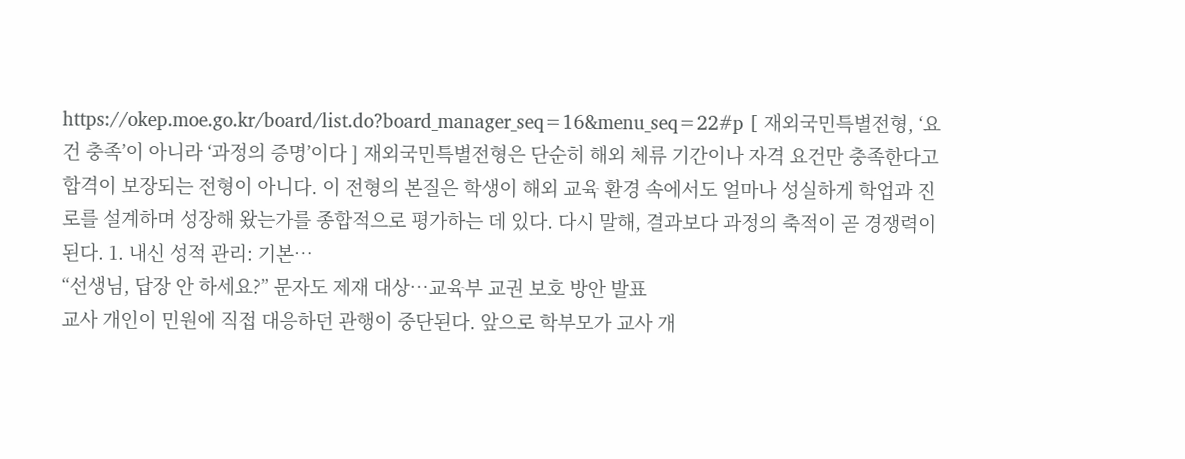https://okep.moe.go.kr/board/list.do?board_manager_seq=16&menu_seq=22#p [ 재외국민특별전형, ‘요건 충족’이 아니라 ‘과정의 증명’이다 ] 재외국민특별전형은 단순히 해외 체류 기간이나 자격 요건만 충족한다고 합격이 보장되는 전형이 아니다. 이 전형의 본질은 학생이 해외 교육 환경 속에서도 얼마나 성실하게 학업과 진로를 설계하며 성장해 왔는가를 종합적으로 평가하는 데 있다. 다시 말해, 결과보다 과정의 축적이 곧 경쟁력이 된다. 1. 내신 성적 관리: 기본…
“선생님, 답장 안 하세요?” 문자도 제재 대상…교육부 교권 보호 방안 발표
교사 개인이 민원에 직접 대응하던 관행이 중단된다. 앞으로 학부모가 교사 개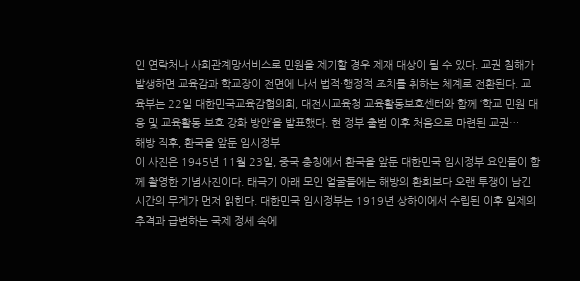인 연락처나 사회관계망서비스로 민원을 제기할 경우 제재 대상이 될 수 있다. 교권 침해가 발생하면 교육감과 학교장이 전면에 나서 법적·행정적 조치를 취하는 체계로 전환된다. 교육부는 22일 대한민국교육감협의회, 대전시교육청 교육활동보호센터와 함께 ‘학교 민원 대응 및 교육활동 보호 강화 방안’을 발표했다. 현 정부 출범 이후 처음으로 마련된 교권…
해방 직후, 환국을 앞둔 임시정부
이 사진은 1945년 11월 23일, 중국 충칭에서 환국을 앞둔 대한민국 임시정부 요인들이 함께 촬영한 기념사진이다. 태극기 아래 모인 얼굴들에는 해방의 환희보다 오랜 투쟁이 남긴 시간의 무게가 먼저 읽힌다. 대한민국 임시정부는 1919년 상하이에서 수립된 이후 일제의 추격과 급변하는 국제 정세 속에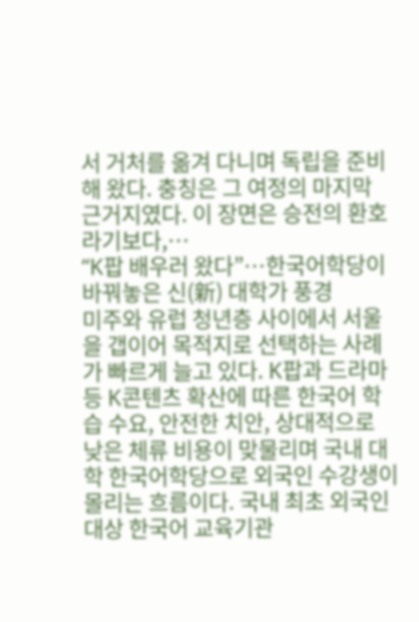서 거처를 옮겨 다니며 독립을 준비해 왔다. 충칭은 그 여정의 마지막 근거지였다. 이 장면은 승전의 환호라기보다,…
“K팝 배우러 왔다”…한국어학당이 바꿔놓은 신(新) 대학가 풍경
미주와 유럽 청년층 사이에서 서울을 갭이어 목적지로 선택하는 사례가 빠르게 늘고 있다. K팝과 드라마 등 K콘텐츠 확산에 따른 한국어 학습 수요, 안전한 치안, 상대적으로 낮은 체류 비용이 맞물리며 국내 대학 한국어학당으로 외국인 수강생이 몰리는 흐름이다. 국내 최초 외국인 대상 한국어 교육기관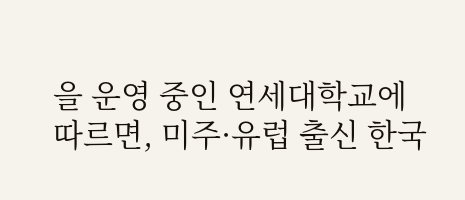을 운영 중인 연세대학교에 따르면, 미주·유럽 출신 한국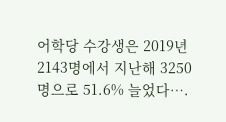어학당 수강생은 2019년 2143명에서 지난해 3250명으로 51.6% 늘었다….